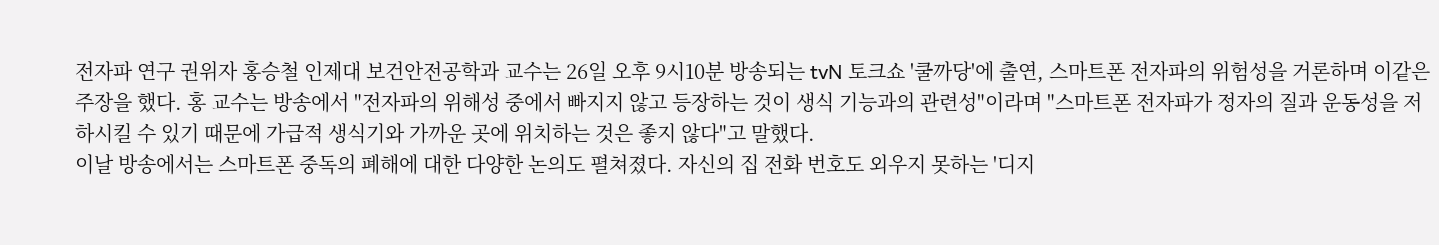전자파 연구 권위자 홍승철 인제대 보건안전공학과 교수는 26일 오후 9시10분 방송되는 tvN 토크쇼 '쿨까당'에 출연, 스마트폰 전자파의 위험성을 거론하며 이같은 주장을 했다. 홍 교수는 방송에서 "전자파의 위해성 중에서 빠지지 않고 등장하는 것이 생식 기능과의 관련성"이라며 "스마트폰 전자파가 정자의 질과 운동성을 저하시킬 수 있기 때문에 가급적 생식기와 가까운 곳에 위치하는 것은 좋지 않다"고 말했다.
이날 방송에서는 스마트폰 중독의 폐해에 대한 다양한 논의도 펼쳐졌다. 자신의 집 전화 번호도 외우지 못하는 '디지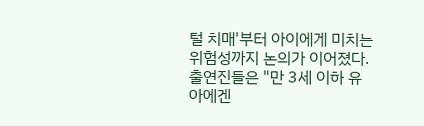털 치매'부터 아이에게 미치는 위험성까지 논의가 이어졌다. 출연진들은 "만 3세 이하 유아에겐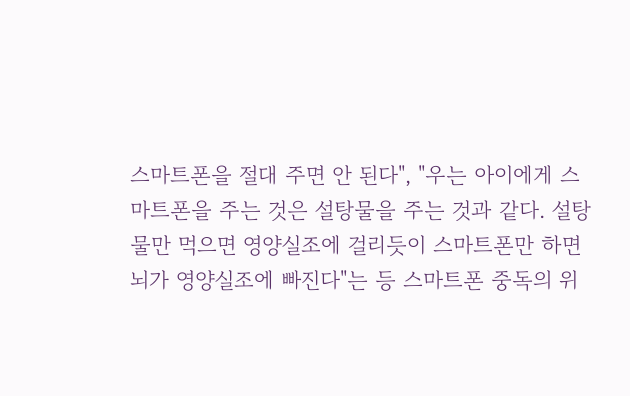스마트폰을 절대 주면 안 된다", "우는 아이에게 스마트폰을 주는 것은 설탕물을 주는 것과 같다. 설탕물만 먹으면 영양실조에 걸리듯이 스마트폰만 하면 뇌가 영양실조에 빠진다"는 등 스마트폰 중독의 위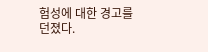험성에 대한 경고를 던졌다.